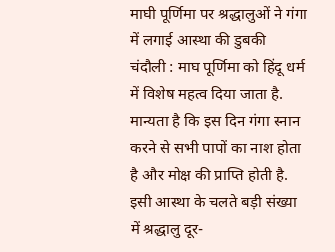माघी पूर्णिमा पर श्रद्धालुओं ने गंगा में लगाई आस्था की डुबकी
चंदौली : माघ पूर्णिमा को हिंदू धर्म में विशेष महत्व दिया जाता है. मान्यता है कि इस दिन गंगा स्नान करने से सभी पापों का नाश होता है और मोक्ष की प्राप्ति होती है. इसी आस्था के चलते बड़ी संख्या में श्रद्धालु दूर-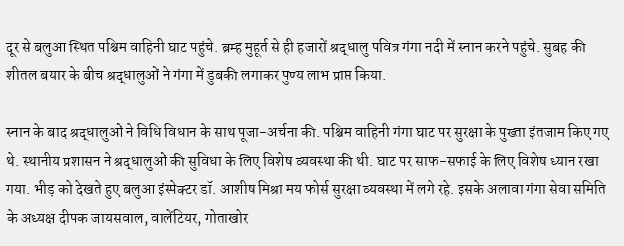दूर से बलुआ स्थित पश्चिम वाहिनी घाट पहुंचे. ब्रम्ह मुहूर्त से ही हजारों श्रद्धालु पवित्र गंगा नदी में स्नान करने पहुंचे. सुबह की शीतल बयार के बीच श्रद्धालुओं ने गंगा में डुबकी लगाकर पुण्य लाभ प्राप्त किया.

स्नान के बाद श्रद्धालुओं ने विधि विधान के साथ पूजा-अर्चना की. पश्चिम वाहिनी गंगा घाट पर सुरक्षा के पुख्ता इंतजाम किए गए थे. स्थानीय प्रशासन ने श्रद्धालुओं की सुविधा के लिए विशेष व्यवस्था की थी. घाट पर साफ-सफाई के लिए विशेष ध्यान रखा गया. भीड़ को देखते हुए बलुआ इंस्पेक्टर डॉ. आशीष मिश्रा मय फोर्स सुरक्षा व्यवस्था में लगे रहे. इसके अलावा गंगा सेवा समिति के अध्यक्ष दीपक जायसवाल, वालेंटियर, गोताखोर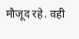मौजूद रहे. वही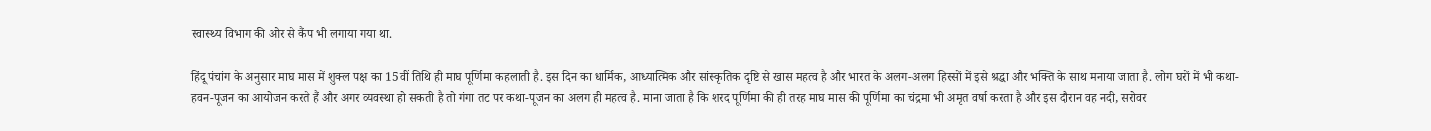स्वास्थ्य विभाग की ओर से कैंप भी लगाया गया था.

हिंदू पंचांग के अनुसार माघ मास में शुक्ल पक्ष का 15वीं तिथि ही माघ पूर्णिमा कहलाती है. इस दिन का धार्मिक, आध्यात्मिक और सांस्कृतिक दृष्टि से खास महत्व है और भारत के अलग-अलग हिस्सों में इसे श्रद्धा और भक्ति के साथ मनाया जाता है. लोग घरों में भी कथा-हवन-पूजन का आयोजन करते हैं और अगर व्यवस्था हो सकती है तो गंगा तट पर कथा-पूजन का अलग ही महत्व है. माना जाता है कि शरद पूर्णिमा की ही तरह माघ मास की पूर्णिमा का चंद्रमा भी अमृत वर्षा करता है और इस दौरान वह नदी, सरोवर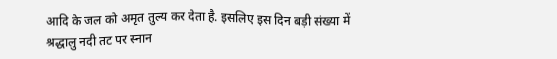आदि के जल को अमृत तुल्य कर देता है. इसलिए इस दिन बड़ी संख्या में श्रद्धालु नदी तट पर स्नान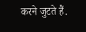करने जुटते हैं.